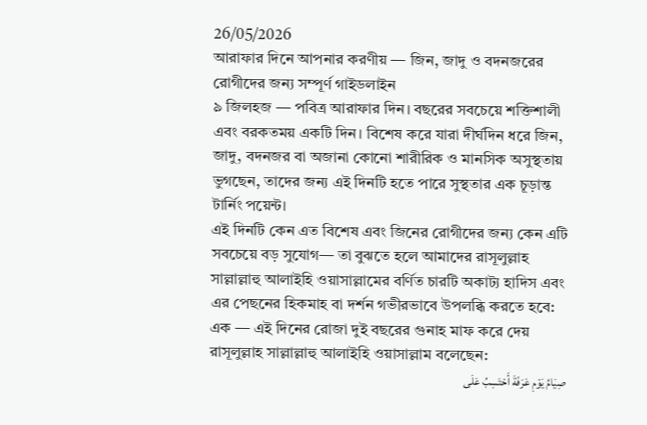26/05/2026
আরাফার দিনে আপনার করণীয় — জিন, জাদু ও বদনজরের রোগীদের জন্য সম্পূর্ণ গাইডলাইন
৯ জিলহজ — পবিত্র আরাফার দিন। বছরের সবচেয়ে শক্তিশালী এবং বরকতময় একটি দিন। বিশেষ করে যারা দীর্ঘদিন ধরে জিন, জাদু, বদনজর বা অজানা কোনো শারীরিক ও মানসিক অসুস্থতায় ভুগছেন, তাদের জন্য এই দিনটি হতে পারে সুস্থতার এক চূড়ান্ত টার্নিং পয়েন্ট।
এই দিনটি কেন এত বিশেষ এবং জিনের রোগীদের জন্য কেন এটি সবচেয়ে বড় সুযোগ— তা বুঝতে হলে আমাদের রাসূলুল্লাহ সাল্লাল্লাহু আলাইহি ওয়াসাল্লামের বর্ণিত চারটি অকাট্য হাদিস এবং এর পেছনের হিকমাহ বা দর্শন গভীরভাবে উপলব্ধি করতে হবে:
এক — এই দিনের রোজা দুই বছরের গুনাহ মাফ করে দেয়
রাসূলুল্লাহ সাল্লাল্লাহু আলাইহি ওয়াসাল্লাম বলেছেন:
صِيَامُ يَوْمِ عَرَفَةَ أَحْتَسِبُ عَلَى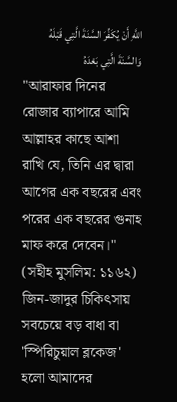اللَّهِ أَنْ يُكَفِّرَ السَّنَةَ الَّتِي قَبْلَهُ وَالسَّنَةَ الَّتِي بَعْدَهُ
"আরাফার দিনের রোজার ব্যাপারে আমি আল্লাহর কাছে আশা রাখি যে, তিনি এর দ্বারা আগের এক বছরের এবং পরের এক বছরের গুনাহ মাফ করে দেবেন।"
(সহীহ মুসলিম: ১১৬২)
জিন-জাদুর চিকিৎসায় সবচেয়ে বড় বাধা বা 'স্পিরিচুয়াল ব্লকেজ' হলো আমাদের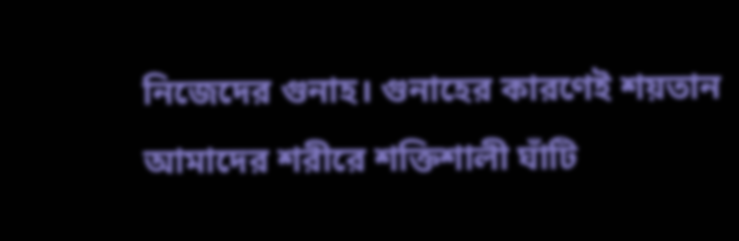নিজেদের গুনাহ। গুনাহের কারণেই শয়তান আমাদের শরীরে শক্তিশালী ঘাঁটি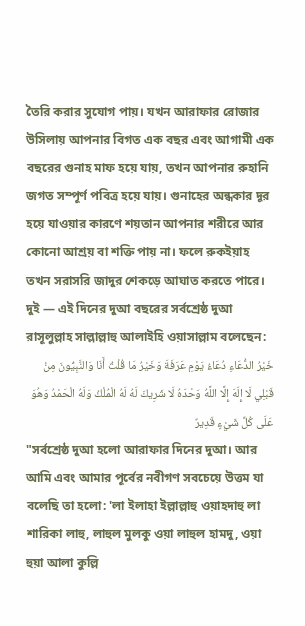তৈরি করার সুযোগ পায়। যখন আরাফার রোজার উসিলায় আপনার বিগত এক বছর এবং আগামী এক বছরের গুনাহ মাফ হয়ে যায়, তখন আপনার রুহানি জগত সম্পূর্ণ পবিত্র হয়ে যায়। গুনাহের অন্ধকার দূর হয়ে যাওয়ার কারণে শয়তান আপনার শরীরে আর কোনো আশ্রয় বা শক্তি পায় না। ফলে রুকইয়াহ তখন সরাসরি জাদুর শেকড়ে আঘাত করতে পারে।
দুই — এই দিনের দুআ বছরের সর্বশ্রেষ্ঠ দুআ
রাসূলুল্লাহ সাল্লাল্লাহু আলাইহি ওয়াসাল্লাম বলেছেন:
خَيْرُ الدُّعَاءِ دُعَاءُ يَوْمِ عَرَفَةَ وَخَيْرُ مَا قُلْتُ أَنَا وَالنَّبِيُّونَ مِنْ قَبْلِي لَا إِلَهَ إِلَّا اللَّهُ وَحْدَهُ لَا شَرِيكَ لَهُ لَهُ الْمُلْكُ وَلَهُ الْحَمْدُ وَهُوَ عَلَى كُلِّ شَيْءٍ قَدِيرٌ
"সর্বশ্রেষ্ঠ দুআ হলো আরাফার দিনের দুআ। আর আমি এবং আমার পূর্বের নবীগণ সবচেয়ে উত্তম যা বলেছি তা হলো: 'লা ইলাহা ইল্লাল্লাহু ওয়াহদাহু লা শারিকা লাহু, লাহুল মুলকু ওয়া লাহুল হামদু, ওয়া হুয়া আলা কুল্লি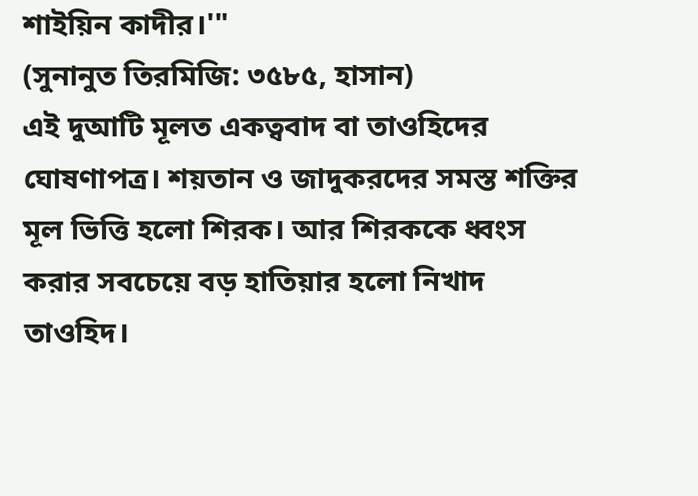শাইয়িন কাদীর।'"
(সুনানুত তিরমিজি: ৩৫৮৫, হাসান)
এই দুআটি মূলত একত্ববাদ বা তাওহিদের ঘোষণাপত্র। শয়তান ও জাদুকরদের সমস্ত শক্তির মূল ভিত্তি হলো শিরক। আর শিরককে ধ্বংস করার সবচেয়ে বড় হাতিয়ার হলো নিখাদ তাওহিদ।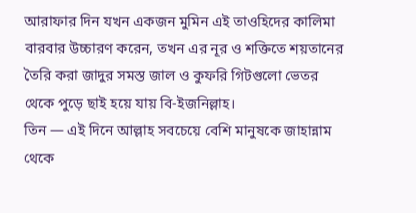আরাফার দিন যখন একজন মুমিন এই তাওহিদের কালিমা বারবার উচ্চারণ করেন, তখন এর নূর ও শক্তিতে শয়তানের তৈরি করা জাদুর সমস্ত জাল ও কুফরি গিটগুলো ভেতর থেকে পুড়ে ছাই হয়ে যায় বি-ইজনিল্লাহ।
তিন — এই দিনে আল্লাহ সবচেয়ে বেশি মানুষকে জাহান্নাম থেকে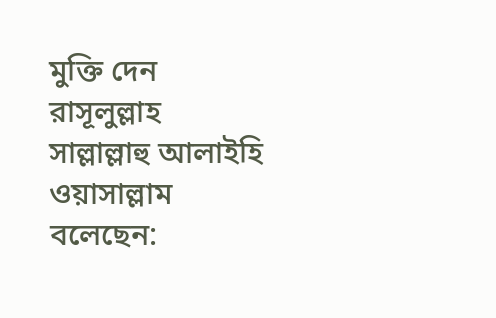মুক্তি দেন
রাসূলুল্লাহ সাল্লাল্লাহু আলাইহি ওয়াসাল্লাম বলেছেন: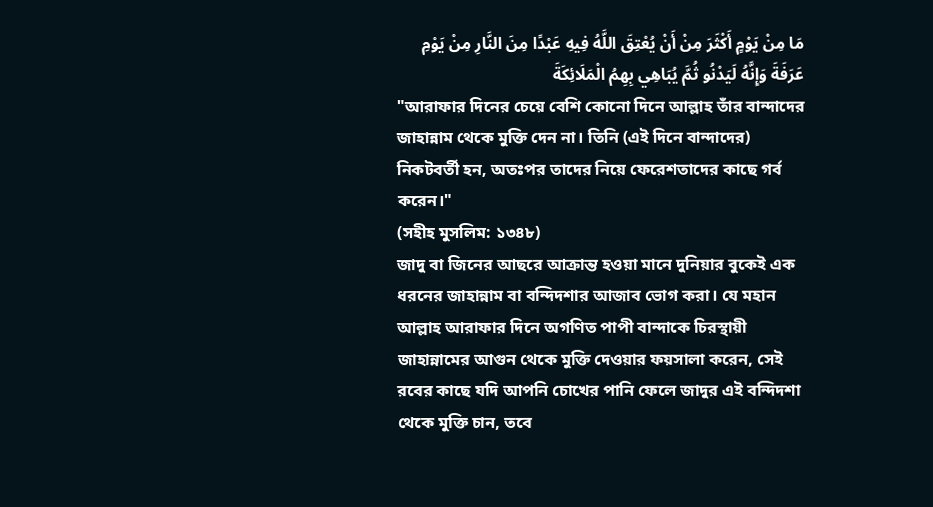مَا مِنْ يَوْمٍ أَكْثَرَ مِنْ أَنْ يُعْتِقَ اللَّهُ فِيهِ عَبْدًا مِنَ النَّارِ مِنْ يَوْمِ عَرَفَةَ وَإِنَّهُ لَيَدْنُو ثُمَّ يُبَاهِي بِهِمُ الْمَلَائِكَةَ
"আরাফার দিনের চেয়ে বেশি কোনো দিনে আল্লাহ তাঁর বান্দাদের জাহান্নাম থেকে মুক্তি দেন না। তিনি (এই দিনে বান্দাদের) নিকটবর্তী হন, অতঃপর তাদের নিয়ে ফেরেশতাদের কাছে গর্ব করেন।"
(সহীহ মুসলিম: ১৩৪৮)
জাদু বা জিনের আছরে আক্রান্ত হওয়া মানে দুনিয়ার বুকেই এক ধরনের জাহান্নাম বা বন্দিদশার আজাব ভোগ করা। যে মহান আল্লাহ আরাফার দিনে অগণিত পাপী বান্দাকে চিরস্থায়ী জাহান্নামের আগুন থেকে মুক্তি দেওয়ার ফয়সালা করেন, সেই রবের কাছে যদি আপনি চোখের পানি ফেলে জাদুর এই বন্দিদশা থেকে মুক্তি চান, তবে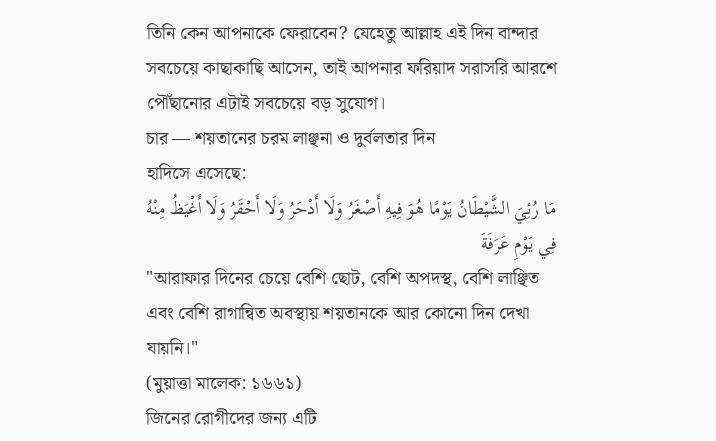তিনি কেন আপনাকে ফেরাবেন? যেহেতু আল্লাহ এই দিন বান্দার সবচেয়ে কাছাকাছি আসেন, তাই আপনার ফরিয়াদ সরাসরি আরশে পৌঁছানোর এটাই সবচেয়ে বড় সুযোগ।
চার — শয়তানের চরম লাঞ্ছনা ও দুর্বলতার দিন
হাদিসে এসেছে:
مَا رُئِيَ الشَّيْطَانُ يَوْمًا هُوَ فِيهِ أَصْغَرُ وَلَا أَدْحَرُ وَلَا أَحْقَرُ وَلَا أَغْيَظُ مِنْهُ فِي يَوْمِ عَرَفَةَ
"আরাফার দিনের চেয়ে বেশি ছোট, বেশি অপদস্থ, বেশি লাঞ্ছিত এবং বেশি রাগান্বিত অবস্থায় শয়তানকে আর কোনো দিন দেখা যায়নি।"
(মুয়াত্তা মালেক: ১৬৬১)
জিনের রোগীদের জন্য এটি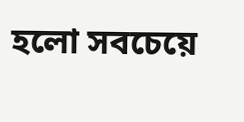হলো সবচেয়ে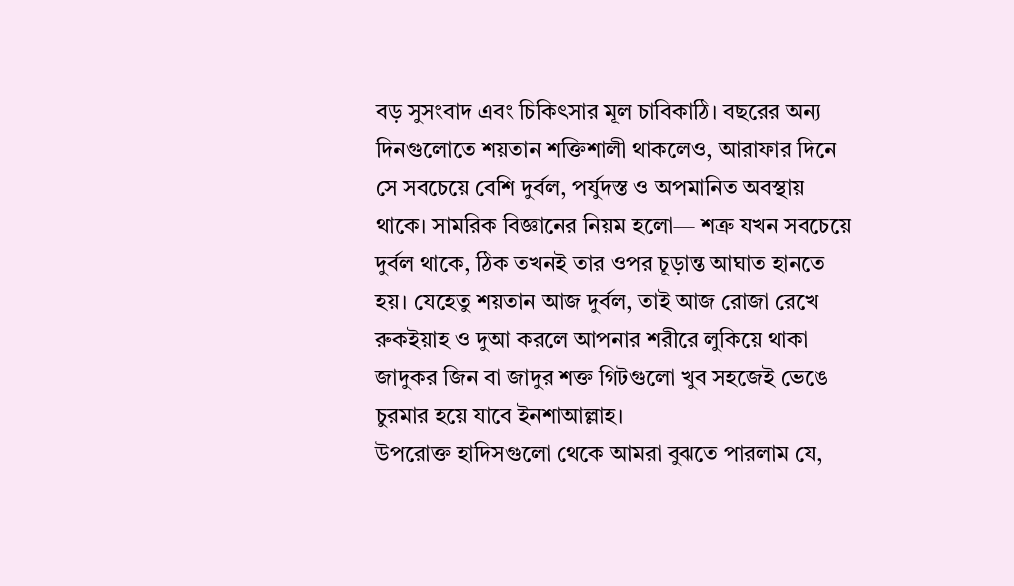বড় সুসংবাদ এবং চিকিৎসার মূল চাবিকাঠি। বছরের অন্য দিনগুলোতে শয়তান শক্তিশালী থাকলেও, আরাফার দিনে সে সবচেয়ে বেশি দুর্বল, পর্যুদস্ত ও অপমানিত অবস্থায় থাকে। সামরিক বিজ্ঞানের নিয়ম হলো— শত্রু যখন সবচেয়ে দুর্বল থাকে, ঠিক তখনই তার ওপর চূড়ান্ত আঘাত হানতে হয়। যেহেতু শয়তান আজ দুর্বল, তাই আজ রোজা রেখে রুকইয়াহ ও দুআ করলে আপনার শরীরে লুকিয়ে থাকা জাদুকর জিন বা জাদুর শক্ত গিটগুলো খুব সহজেই ভেঙে চুরমার হয়ে যাবে ইনশাআল্লাহ।
উপরোক্ত হাদিসগুলো থেকে আমরা বুঝতে পারলাম যে,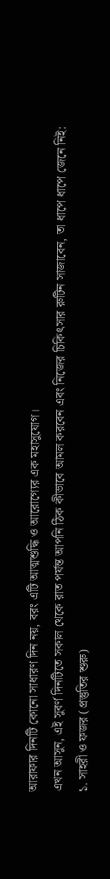আরাফার দিনটি কোনো সাধারণ দিন নয়, বরং এটি আত্মশুদ্ধি ও আরোগ্যের এক মহাসুযোগ।
এখন আসুন, এই সুবর্ণ দিনটিতে সকাল থেকে রাত পর্যন্ত আপনি ঠিক কীভাবে আমল করবেন এবং নিজের চিকিৎসার রুটিন সাজাবেন, তা ধাপে ধাপে জেনে নিই:
১. সাহরী ও ফজর (প্রস্তুতির শুরু)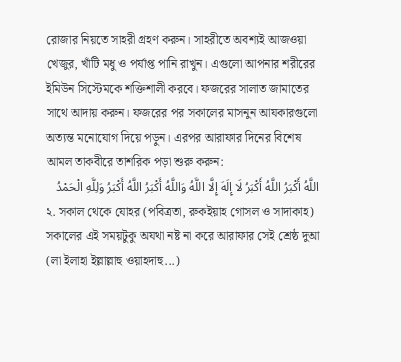রোজার নিয়তে সাহরী গ্রহণ করুন। সাহরীতে অবশ্যই আজওয়া খেজুর, খাঁটি মধু ও পর্যাপ্ত পানি রাখুন। এগুলো আপনার শরীরের ইমিউন সিস্টেমকে শক্তিশালী করবে। ফজরের সালাত জামাতের সাথে আদায় করুন। ফজরের পর সকালের মাসনুন আযকারগুলো অত্যন্ত মনোযোগ দিয়ে পড়ুন। এরপর আরাফার দিনের বিশেষ আমল তাকবীরে তাশরিক পড়া শুরু করুন:
اللَّهُ أَكْبَرُ اللَّهُ أَكْبَرُ لَا إِلَهَ إِلَّا اللَّهُ وَاللَّهُ أَكْبَرُ اللَّهُ أَكْبَرُ وَلِلَّهِ الْحَمْدُ
২. সকাল থেকে যোহর (পবিত্রতা, রুকইয়াহ গোসল ও সাদাকাহ)
সকালের এই সময়টুকু অযথা নষ্ট না করে আরাফার সেই শ্রেষ্ঠ দুআ (লা ইলাহা ইল্লাল্লাহু ওয়াহদাহু...)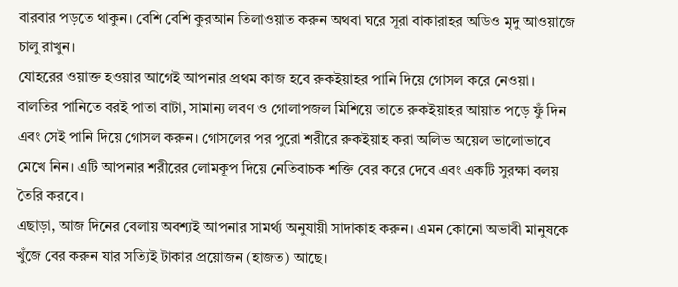বারবার পড়তে থাকুন। বেশি বেশি কুরআন তিলাওয়াত করুন অথবা ঘরে সূরা বাকারাহর অডিও মৃদু আওয়াজে চালু রাখুন।
যোহরের ওয়াক্ত হওয়ার আগেই আপনার প্রথম কাজ হবে রুকইয়াহর পানি দিয়ে গোসল করে নেওয়া। বালতির পানিতে বরই পাতা বাটা, সামান্য লবণ ও গোলাপজল মিশিয়ে তাতে রুকইয়াহর আয়াত পড়ে ফুঁ দিন এবং সেই পানি দিয়ে গোসল করুন। গোসলের পর পুরো শরীরে রুকইয়াহ করা অলিভ অয়েল ভালোভাবে মেখে নিন। এটি আপনার শরীরের লোমকূপ দিয়ে নেতিবাচক শক্তি বের করে দেবে এবং একটি সুরক্ষা বলয় তৈরি করবে।
এছাড়া, আজ দিনের বেলায় অবশ্যই আপনার সামর্থ্য অনুযায়ী সাদাকাহ করুন। এমন কোনো অভাবী মানুষকে খুঁজে বের করুন যার সত্যিই টাকার প্রয়োজন (হাজত) আছে।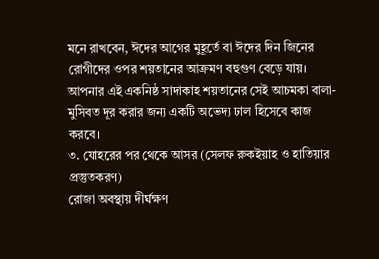মনে রাখবেন, ঈদের আগের মুহূর্তে বা ঈদের দিন জিনের রোগীদের ওপর শয়তানের আক্রমণ বহুগুণ বেড়ে যায়। আপনার এই একনিষ্ঠ সাদাকাহ শয়তানের সেই আচমকা বালা-মুসিবত দূর করার জন্য একটি অভেদ্য ঢাল হিসেবে কাজ করবে।
৩. যোহরের পর থেকে আসর (সেলফ রুকইয়াহ ও হাতিয়ার প্রস্তুতকরণ)
রোজা অবস্থায় দীর্ঘক্ষণ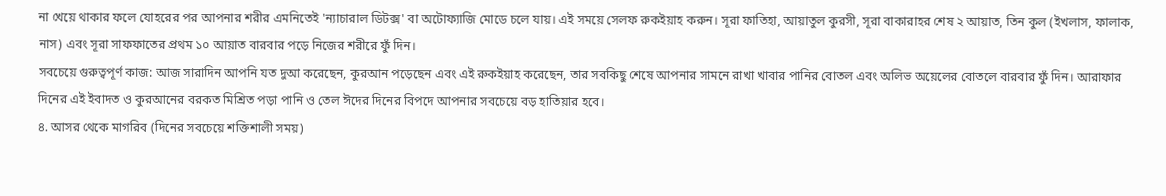না খেয়ে থাকার ফলে যোহরের পর আপনার শরীর এমনিতেই 'ন্যাচারাল ডিটক্স' বা অটোফ্যাজি মোডে চলে যায়। এই সময়ে সেলফ রুকইয়াহ করুন। সূরা ফাতিহা, আয়াতুল কুরসী, সূরা বাকারাহর শেষ ২ আয়াত, তিন কুল (ইখলাস, ফালাক, নাস) এবং সূরা সাফফাতের প্রথম ১০ আয়াত বারবার পড়ে নিজের শরীরে ফুঁ দিন।
সবচেয়ে গুরুত্বপূর্ণ কাজ: আজ সারাদিন আপনি যত দুআ করেছেন, কুরআন পড়েছেন এবং এই রুকইয়াহ করেছেন, তার সবকিছু শেষে আপনার সামনে রাখা খাবার পানির বোতল এবং অলিভ অয়েলের বোতলে বারবার ফুঁ দিন। আরাফার দিনের এই ইবাদত ও কুরআনের বরকত মিশ্রিত পড়া পানি ও তেল ঈদের দিনের বিপদে আপনার সবচেয়ে বড় হাতিয়ার হবে।
৪. আসর থেকে মাগরিব (দিনের সবচেয়ে শক্তিশালী সময়)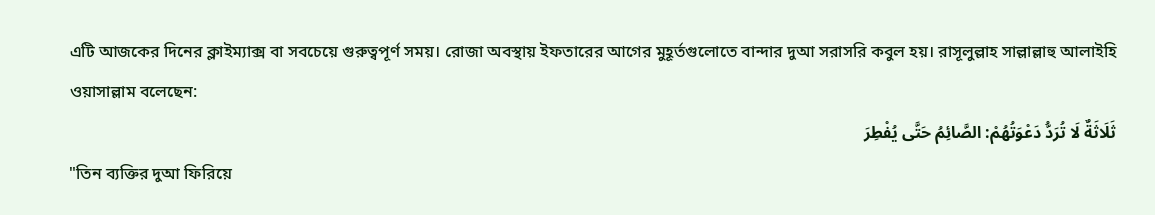এটি আজকের দিনের ক্লাইম্যাক্স বা সবচেয়ে গুরুত্বপূর্ণ সময়। রোজা অবস্থায় ইফতারের আগের মুহূর্তগুলোতে বান্দার দুআ সরাসরি কবুল হয়। রাসূলুল্লাহ সাল্লাল্লাহু আলাইহি ওয়াসাল্লাম বলেছেন:
ثَلَاثَةٌ لَا تُرَدُّ دَعْوَتُهُمْ: الصَّائِمُ حَتَّى يُفْطِرَ
"তিন ব্যক্তির দুআ ফিরিয়ে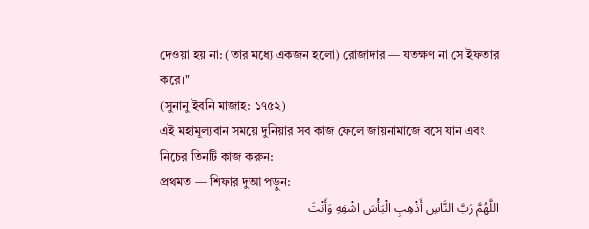দেওয়া হয় না: (তার মধ্যে একজন হলো) রোজাদার — যতক্ষণ না সে ইফতার করে।"
(সুনানু ইবনি মাজাহ: ১৭৫২)
এই মহামূল্যবান সময়ে দুনিয়ার সব কাজ ফেলে জায়নামাজে বসে যান এবং নিচের তিনটি কাজ করুন:
প্রথমত — শিফার দুআ পড়ুন:
اللَّهُمَّ رَبَّ النَّاسِ أَذْهِبِ الْبَأْسَ اشْفِهِ وَأَنْتَ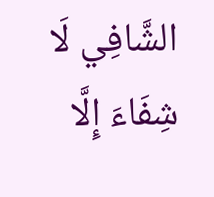الشَّافِي لَا شِفَاءَ إِلَّا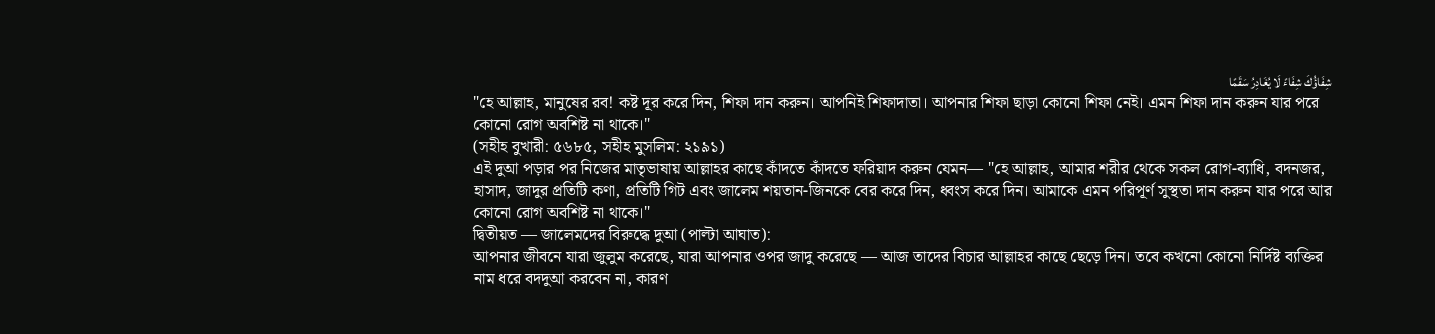شِفَاؤُكَ شِفَاءً لَا يُغَادِرُ سَقَمًا
"হে আল্লাহ, মানুষের রব! কষ্ট দূর করে দিন, শিফা দান করুন। আপনিই শিফাদাতা। আপনার শিফা ছাড়া কোনো শিফা নেই। এমন শিফা দান করুন যার পরে কোনো রোগ অবশিষ্ট না থাকে।"
(সহীহ বুখারী: ৫৬৮৫, সহীহ মুসলিম: ২১৯১)
এই দুআ পড়ার পর নিজের মাতৃভাষায় আল্লাহর কাছে কাঁদতে কাঁদতে ফরিয়াদ করুন যেমন— "হে আল্লাহ, আমার শরীর থেকে সকল রোগ-ব্যাধি, বদনজর, হাসাদ, জাদুর প্রতিটি কণা, প্রতিটি গিট এবং জালেম শয়তান-জিনকে বের করে দিন, ধ্বংস করে দিন। আমাকে এমন পরিপূর্ণ সুস্থতা দান করুন যার পরে আর কোনো রোগ অবশিষ্ট না থাকে।"
দ্বিতীয়ত — জালেমদের বিরুদ্ধে দুআ (পাল্টা আঘাত):
আপনার জীবনে যারা জুলুম করেছে, যারা আপনার ওপর জাদু করেছে — আজ তাদের বিচার আল্লাহর কাছে ছেড়ে দিন। তবে কখনো কোনো নির্দিষ্ট ব্যক্তির নাম ধরে বদদুআ করবেন না, কারণ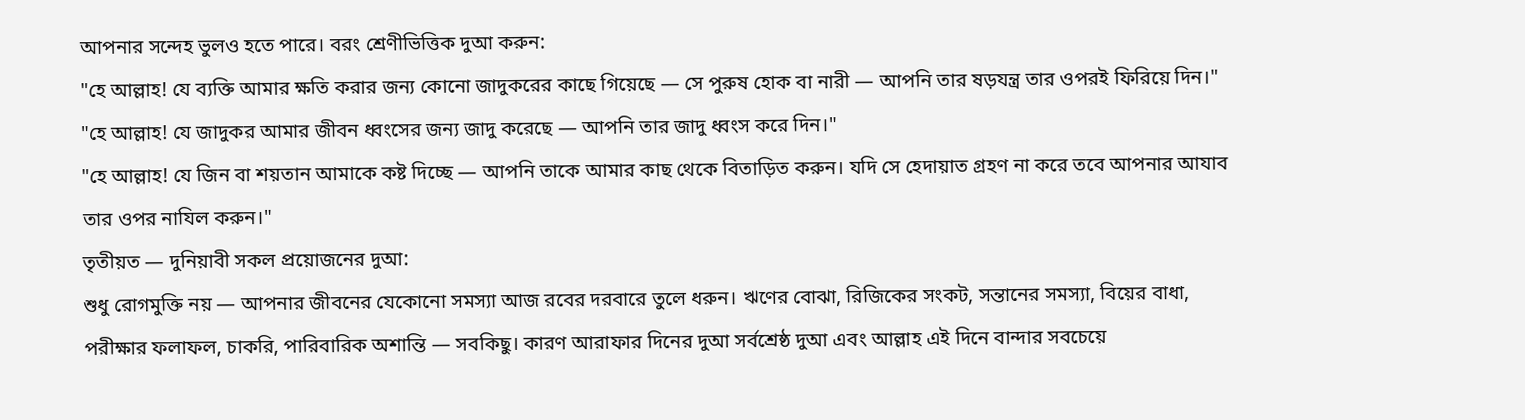আপনার সন্দেহ ভুলও হতে পারে। বরং শ্রেণীভিত্তিক দুআ করুন:
"হে আল্লাহ! যে ব্যক্তি আমার ক্ষতি করার জন্য কোনো জাদুকরের কাছে গিয়েছে — সে পুরুষ হোক বা নারী — আপনি তার ষড়যন্ত্র তার ওপরই ফিরিয়ে দিন।"
"হে আল্লাহ! যে জাদুকর আমার জীবন ধ্বংসের জন্য জাদু করেছে — আপনি তার জাদু ধ্বংস করে দিন।"
"হে আল্লাহ! যে জিন বা শয়তান আমাকে কষ্ট দিচ্ছে — আপনি তাকে আমার কাছ থেকে বিতাড়িত করুন। যদি সে হেদায়াত গ্রহণ না করে তবে আপনার আযাব তার ওপর নাযিল করুন।"
তৃতীয়ত — দুনিয়াবী সকল প্রয়োজনের দুআ:
শুধু রোগমুক্তি নয় — আপনার জীবনের যেকোনো সমস্যা আজ রবের দরবারে তুলে ধরুন। ঋণের বোঝা, রিজিকের সংকট, সন্তানের সমস্যা, বিয়ের বাধা, পরীক্ষার ফলাফল, চাকরি, পারিবারিক অশান্তি — সবকিছু। কারণ আরাফার দিনের দুআ সর্বশ্রেষ্ঠ দুআ এবং আল্লাহ এই দিনে বান্দার সবচেয়ে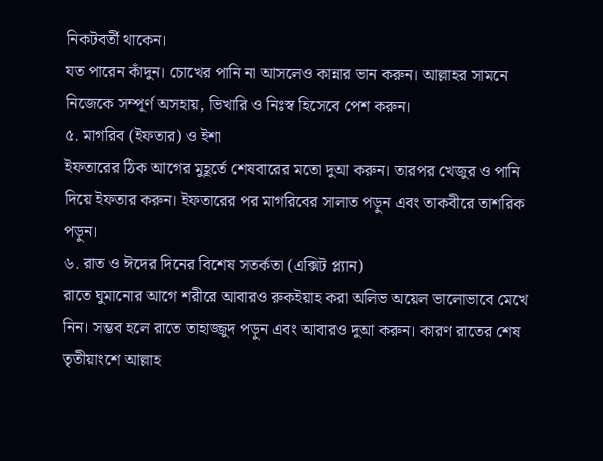নিকটবর্তী থাকেন।
যত পারেন কাঁদুন। চোখের পানি না আসলেও কান্নার ভান করুন। আল্লাহর সামনে নিজেকে সম্পূর্ণ অসহায়, ভিখারি ও নিঃস্ব হিসেবে পেশ করুন।
৫. মাগরিব (ইফতার) ও ইশা
ইফতারের ঠিক আগের মুহূর্তে শেষবারের মতো দুআ করুন। তারপর খেজুর ও পানি দিয়ে ইফতার করুন। ইফতারের পর মাগরিবের সালাত পড়ুন এবং তাকবীরে তাশরিক পড়ুন।
৬. রাত ও ঈদের দিনের বিশেষ সতর্কতা (এক্সিট প্ল্যান)
রাতে ঘুমানোর আগে শরীরে আবারও রুকইয়াহ করা অলিভ অয়েল ভালোভাবে মেখে নিন। সম্ভব হলে রাতে তাহাজ্জুদ পড়ুন এবং আবারও দুআ করুন। কারণ রাতের শেষ তৃতীয়াংশে আল্লাহ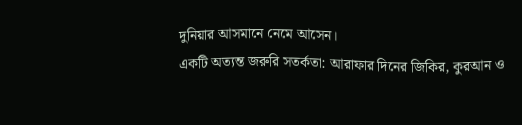দুনিয়ার আসমানে নেমে আসেন।
একটি অত্যন্ত জরুরি সতর্কতা: আরাফার দিনের জিকির, কুরআন ও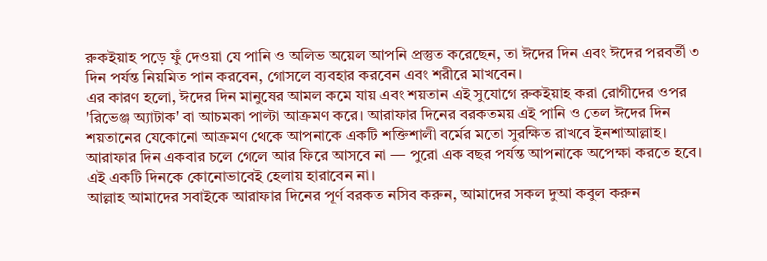রুকইয়াহ পড়ে ফুঁ দেওয়া যে পানি ও অলিভ অয়েল আপনি প্রস্তুত করেছেন, তা ঈদের দিন এবং ঈদের পরবর্তী ৩ দিন পর্যন্ত নিয়মিত পান করবেন, গোসলে ব্যবহার করবেন এবং শরীরে মাখবেন।
এর কারণ হলো, ঈদের দিন মানুষের আমল কমে যায় এবং শয়তান এই সুযোগে রুকইয়াহ করা রোগীদের ওপর 'রিভেঞ্জ অ্যাটাক' বা আচমকা পাল্টা আক্রমণ করে। আরাফার দিনের বরকতময় এই পানি ও তেল ঈদের দিন শয়তানের যেকোনো আক্রমণ থেকে আপনাকে একটি শক্তিশালী বর্মের মতো সুরক্ষিত রাখবে ইনশাআল্লাহ।
আরাফার দিন একবার চলে গেলে আর ফিরে আসবে না — পুরো এক বছর পর্যন্ত আপনাকে অপেক্ষা করতে হবে। এই একটি দিনকে কোনোভাবেই হেলায় হারাবেন না।
আল্লাহ আমাদের সবাইকে আরাফার দিনের পূর্ণ বরকত নসিব করুন, আমাদের সকল দুআ কবুল করুন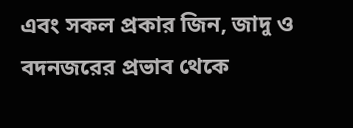এবং সকল প্রকার জিন, জাদু ও বদনজরের প্রভাব থেকে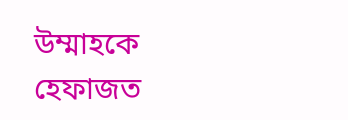উম্মাহকে হেফাজত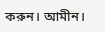করুন। আমীন।